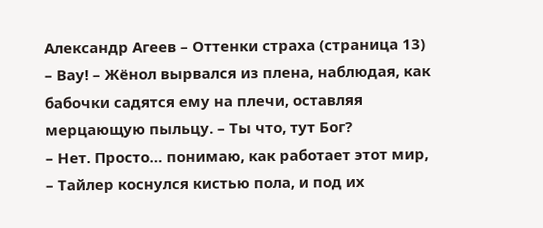Александр Агеев – Оттенки страха (страница 13)
– Вау! – Жёнол вырвался из плена, наблюдая, как бабочки садятся ему на плечи, оставляя мерцающую пыльцу. – Ты что, тут Бог?
– Нет. Просто… понимаю, как работает этот мир, – Тайлер коснулся кистью пола, и под их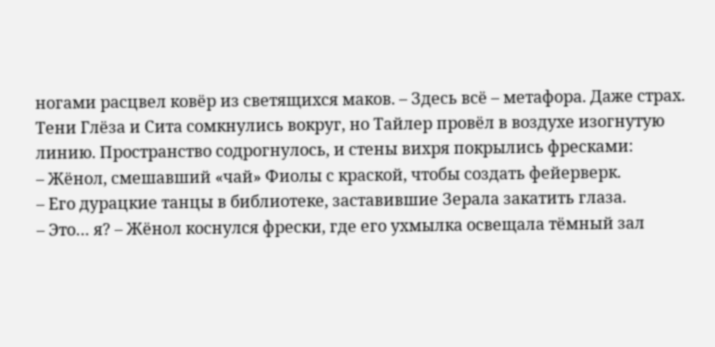ногами расцвел ковёр из светящихся маков. – Здесь всё – метафора. Даже страх.
Тени Глёза и Сита сомкнулись вокруг, но Тайлер провёл в воздухе изогнутую линию. Пространство содрогнулось, и стены вихря покрылись фресками:
– Жёнол, смешавший «чай» Фиолы с краской, чтобы создать фейерверк.
– Его дурацкие танцы в библиотеке, заставившие Зерала закатить глаза.
– Это… я? – Жёнол коснулся фрески, где его ухмылка освещала тёмный зал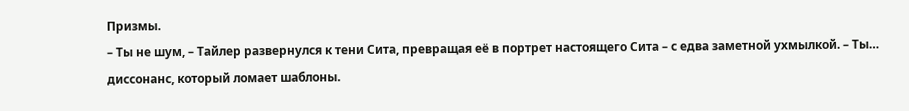Призмы.
– Ты не шум, – Тайлер развернулся к тени Сита, превращая её в портрет настоящего Сита – с едва заметной ухмылкой. – Ты… диссонанс, который ломает шаблоны.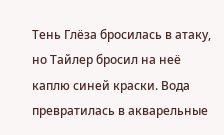Тень Глёза бросилась в атаку, но Тайлер бросил на неё каплю синей краски. Вода превратилась в акварельные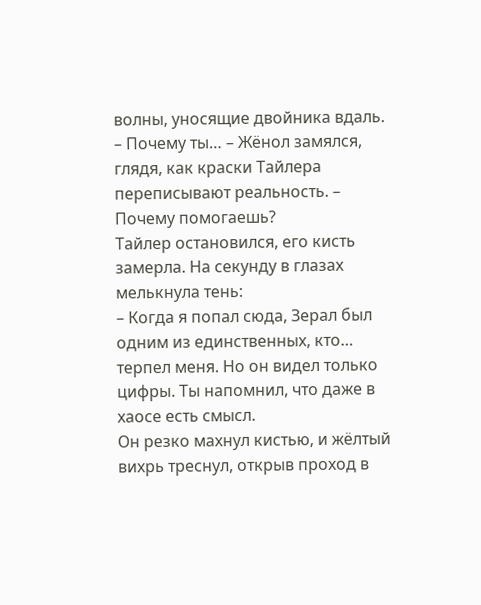волны, уносящие двойника вдаль.
– Почему ты… – Жёнол замялся, глядя, как краски Тайлера переписывают реальность. – Почему помогаешь?
Тайлер остановился, его кисть замерла. На секунду в глазах мелькнула тень:
– Когда я попал сюда, Зерал был одним из единственных, кто… терпел меня. Но он видел только цифры. Ты напомнил, что даже в хаосе есть смысл.
Он резко махнул кистью, и жёлтый вихрь треснул, открыв проход в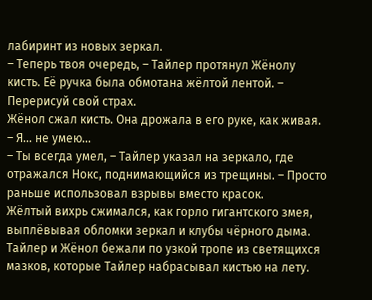лабиринт из новых зеркал.
– Теперь твоя очередь, – Тайлер протянул Жёнолу кисть. Её ручка была обмотана жёлтой лентой. – Перерисуй свой страх.
Жёнол сжал кисть. Она дрожала в его руке, как живая.
– Я… не умею…
– Ты всегда умел, – Тайлер указал на зеркало, где отражался Нокс, поднимающийся из трещины. – Просто раньше использовал взрывы вместо красок.
Жёлтый вихрь сжимался, как горло гигантского змея, выплёвывая обломки зеркал и клубы чёрного дыма. Тайлер и Жёнол бежали по узкой тропе из светящихся мазков, которые Тайлер набрасывал кистью на лету.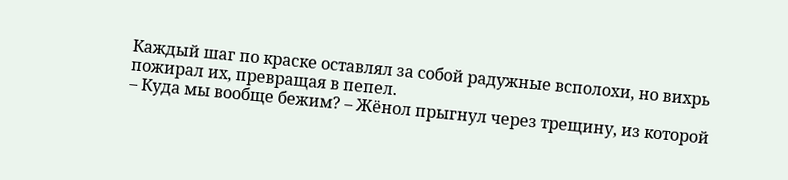Каждый шаг по краске оставлял за собой радужные всполохи, но вихрь пожирал их, превращая в пепел.
– Куда мы вообще бежим? – Жёнол прыгнул через трещину, из которой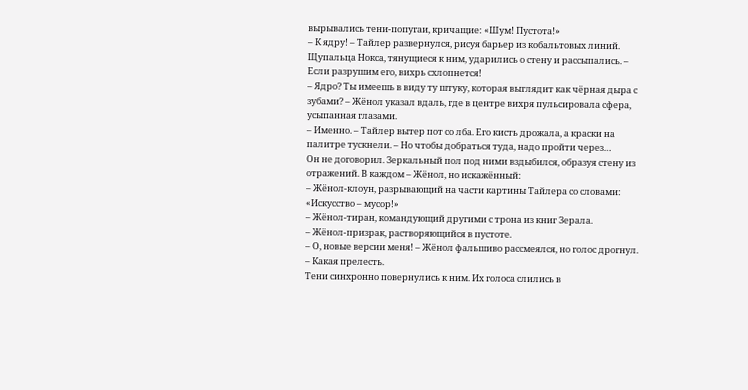вырывались тени-попугаи, кричащие: «Шум! Пустота!»
– К ядру! – Тайлер развернулся, рисуя барьер из кобальтовых линий. Щупальца Нокса, тянущиеся к ним, ударились о стену и рассыпались. – Если разрушим его, вихрь схлопнется!
– Ядро? Ты имеешь в виду ту штуку, которая выглядит как чёрная дыра с зубами? – Жёнол указал вдаль, где в центре вихря пульсировала сфера, усыпанная глазами.
– Именно. – Тайлер вытер пот со лба. Его кисть дрожала, а краски на палитре тускнели. – Но чтобы добраться туда, надо пройти через…
Он не договорил. Зеркальный пол под ними вздыбился, образуя стену из отражений. В каждом – Жёнол, но искажённый:
– Жёнол-клоун, разрывающий на части картины Тайлера со словами: «Искусство – мусор!»
– Жёнол-тиран, командующий другими с трона из книг Зерала.
– Жёнол-призрак, растворяющийся в пустоте.
– О, новые версии меня! – Жёнол фальшиво рассмеялся, но голос дрогнул. – Какая прелесть.
Тени синхронно повернулись к ним. Их голоса слились в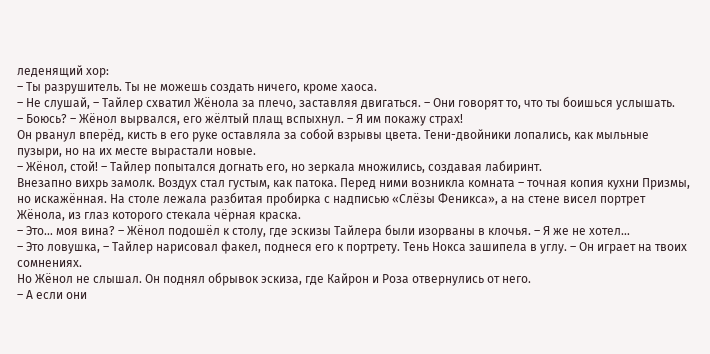леденящий хор:
– Ты разрушитель. Ты не можешь создать ничего, кроме хаоса.
– Не слушай, – Тайлер схватил Жёнола за плечо, заставляя двигаться. – Они говорят то, что ты боишься услышать.
– Боюсь? – Жёнол вырвался, его жёлтый плащ вспыхнул. – Я им покажу страх!
Он рванул вперёд, кисть в его руке оставляла за собой взрывы цвета. Тени-двойники лопались, как мыльные пузыри, но на их месте вырастали новые.
– Жёнол, стой! – Тайлер попытался догнать его, но зеркала множились, создавая лабиринт.
Внезапно вихрь замолк. Воздух стал густым, как патока. Перед ними возникла комната – точная копия кухни Призмы, но искажённая. На столе лежала разбитая пробирка с надписью «Слёзы Феникса», а на стене висел портрет Жёнола, из глаз которого стекала чёрная краска.
– Это… моя вина? – Жёнол подошёл к столу, где эскизы Тайлера были изорваны в клочья. – Я же не хотел…
– Это ловушка, – Тайлер нарисовал факел, поднеся его к портрету. Тень Нокса зашипела в углу. – Он играет на твоих сомнениях.
Но Жёнол не слышал. Он поднял обрывок эскиза, где Кайрон и Роза отвернулись от него.
– А если они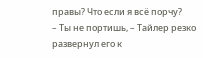правы? Что если я всё порчу?
– Ты не портишь, – Тайлер резко развернул его к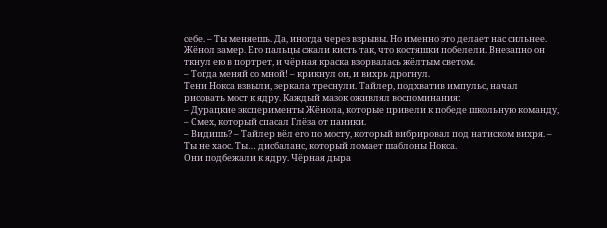себе. – Ты меняешь. Да, иногда через взрывы. Но именно это делает нас сильнее.
Жёнол замер. Его пальцы сжали кисть так, что костяшки побелели. Внезапно он ткнул ею в портрет, и чёрная краска взорвалась жёлтым светом.
– Тогда меняй со мной! – крикнул он, и вихрь дрогнул.
Тени Нокса взвыли, зеркала треснули. Тайлер, подхватив импульс, начал рисовать мост к ядру. Каждый мазок оживлял воспоминания:
– Дурацкие эксперименты Жёнола, которые привели к победе школьную команду,
– Смех, который спасал Глёза от паники.
– Видишь? – Тайлер вёл его по мосту, который вибрировал под натиском вихря. – Ты не хаос. Ты… дисбаланс, который ломает шаблоны Нокса.
Они подбежали к ядру. Чёрная дыра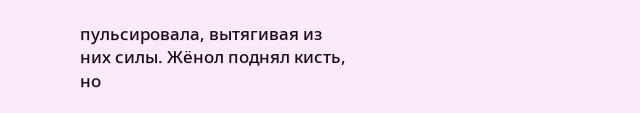пульсировала, вытягивая из них силы. Жёнол поднял кисть, но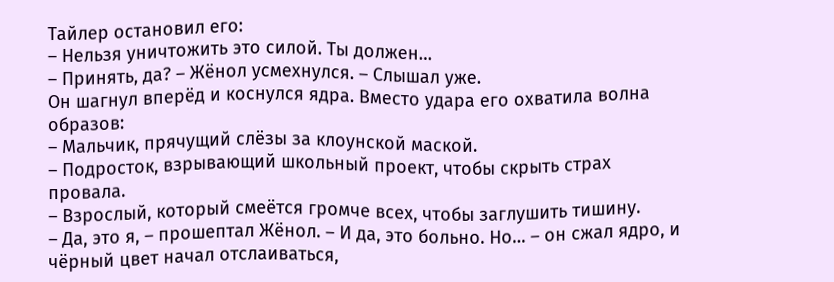Тайлер остановил его:
– Нельзя уничтожить это силой. Ты должен…
– Принять, да? – Жёнол усмехнулся. – Слышал уже.
Он шагнул вперёд и коснулся ядра. Вместо удара его охватила волна образов:
– Мальчик, прячущий слёзы за клоунской маской.
– Подросток, взрывающий школьный проект, чтобы скрыть страх провала.
– Взрослый, который смеётся громче всех, чтобы заглушить тишину.
– Да, это я, – прошептал Жёнол. – И да, это больно. Но… – он сжал ядро, и чёрный цвет начал отслаиваться,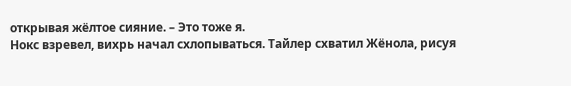открывая жёлтое сияние. – Это тоже я.
Нокс взревел, вихрь начал схлопываться. Тайлер схватил Жёнола, рисуя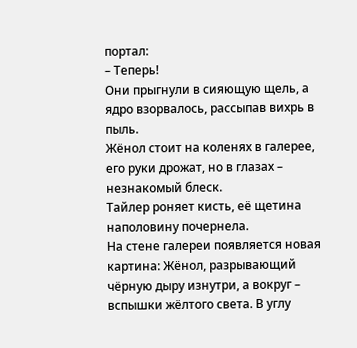портал:
– Теперь!
Они прыгнули в сияющую щель, а ядро взорвалось, рассыпав вихрь в пыль.
Жёнол стоит на коленях в галерее, его руки дрожат, но в глазах – незнакомый блеск.
Тайлер роняет кисть, её щетина наполовину почернела.
На стене галереи появляется новая картина: Жёнол, разрывающий чёрную дыру изнутри, а вокруг – вспышки жёлтого света. В углу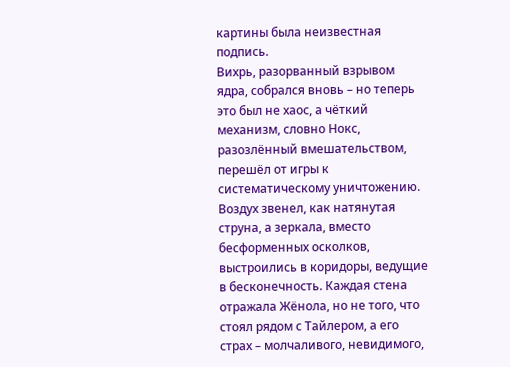картины была неизвестная подпись.
Вихрь, разорванный взрывом ядра, собрался вновь – но теперь это был не хаос, а чёткий механизм, словно Нокс, разозлённый вмешательством, перешёл от игры к систематическому уничтожению. Воздух звенел, как натянутая струна, а зеркала, вместо бесформенных осколков, выстроились в коридоры, ведущие в бесконечность. Каждая стена отражала Жёнола, но не того, что стоял рядом с Тайлером, а его страх – молчаливого, невидимого,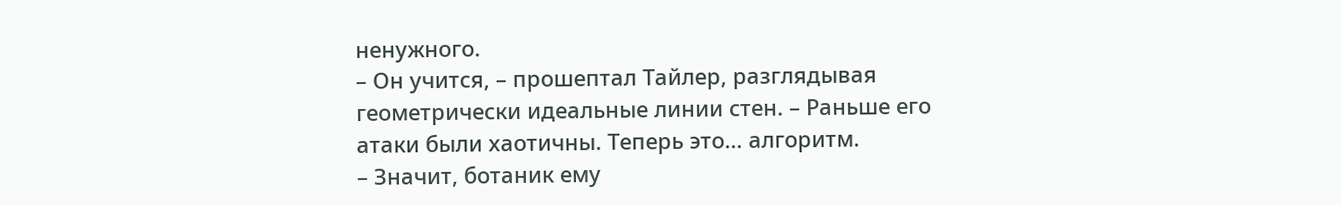ненужного.
– Он учится, – прошептал Тайлер, разглядывая геометрически идеальные линии стен. – Раньше его атаки были хаотичны. Теперь это… алгоритм.
– Значит, ботаник ему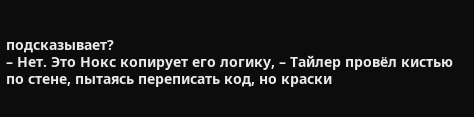подсказывает?
– Нет. Это Нокс копирует его логику, – Тайлер провёл кистью по стене, пытаясь переписать код, но краски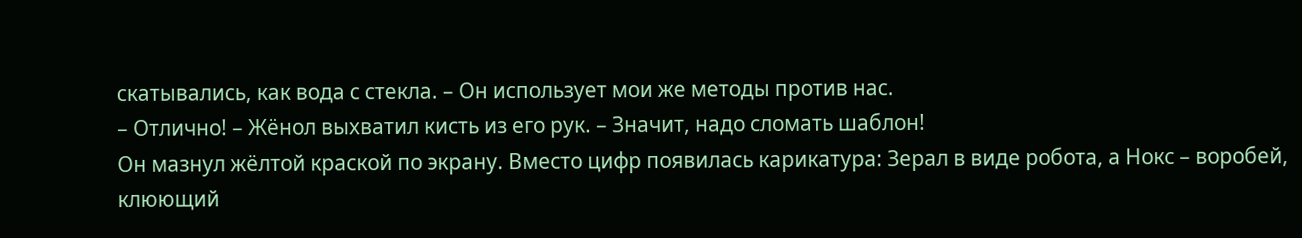скатывались, как вода с стекла. – Он использует мои же методы против нас.
– Отлично! – Жёнол выхватил кисть из его рук. – Значит, надо сломать шаблон!
Он мазнул жёлтой краской по экрану. Вместо цифр появилась карикатура: Зерал в виде робота, а Нокс – воробей, клюющий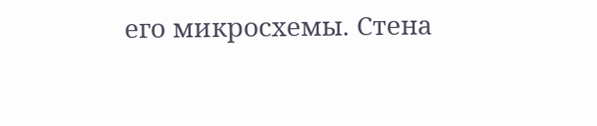его микросхемы. Стена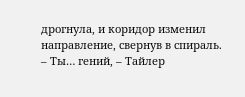дрогнула, и коридор изменил направление, свернув в спираль.
– Ты… гений, – Тайлер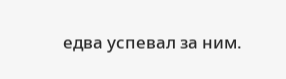едва успевал за ним.